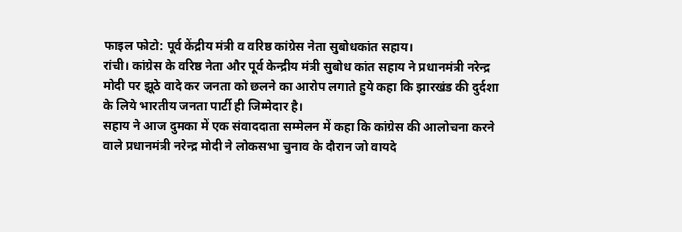फाइल फोटो: पूर्व केंद्रीय मंत्री व वरिष्ठ कांग्रेस नेता सुबोधकांत सहाय।
रांची। कांग्रेस के वरिष्ठ नेता और पूर्व केन्द्रीय मंत्री सुबोध कांत सहाय ने प्रधानमंत्री नरेन्द्र मोदी पर झूठे वादे कर जनता को छलने का आरोप लगाते हुये कहा कि झारखंड की दुर्दशा के लिये भारतीय जनता पार्टी ही जिम्मेदार है।
सहाय ने आज दुमका में एक संवाददाता सम्मेलन में कहा कि कांग्रेस की आलोचना करने वाले प्रधानमंत्री नरेन्द्र मोदी ने लोकसभा चुनाव के दौरान जो वायदे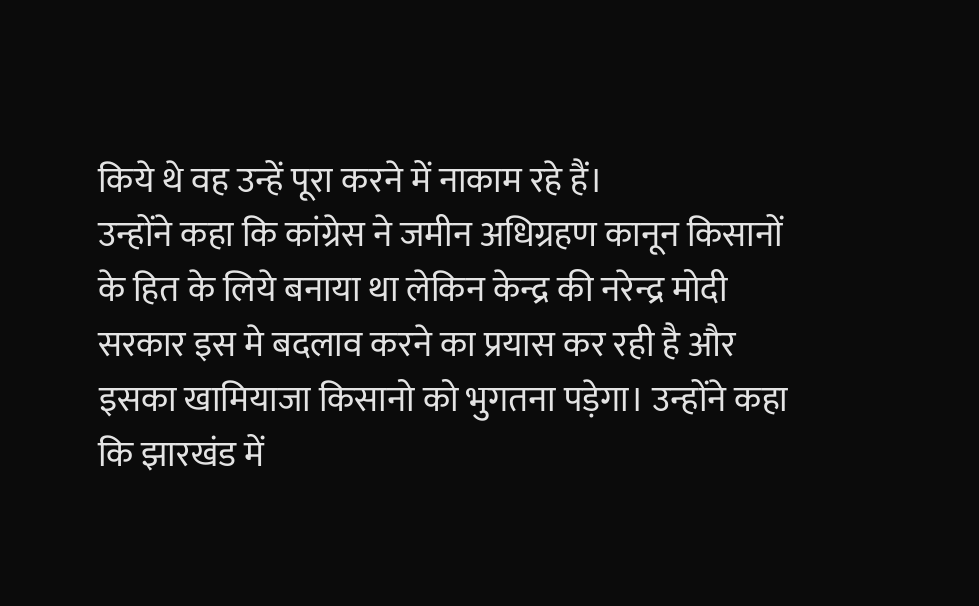किये थे वह उन्हें पूरा करने में नाकाम रहे हैं।
उन्होंने कहा कि कांग्रेस ने जमीन अधिग्रहण कानून किसानों के हित के लिये बनाया था लेकिन केन्द्र की नरेन्द्र मोदी सरकार इस मे बदलाव करने का प्रयास कर रही है और इसका खामियाजा किसानो को भुगतना पड़ेगा। उन्होंने कहा कि झारखंड में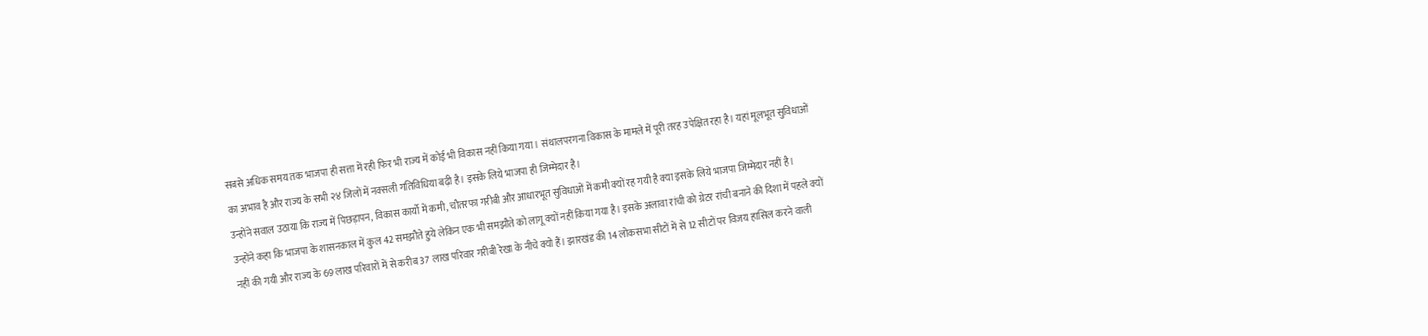सबसे अधिक समय तक भाजपा ही सत्ता में रही फिर भी राज्य में कोई भी विकास नहीं किया गया। संथालपरगना विकास के मामले में पूरी तरह उपेक्षित रहा है। यहां मूलभूत सुविधाओं का अभाव है और राज्य के सभी २४ जिलों में नक्सली गतिविधिया बढ़ी है। इसके लिये भाजपा ही जिम्मेदार है।
उन्होंने सवाल उठाया कि राज्य में पिछड़ापन, विकास कार्यो में कमी, चौतरफा गरीबी और आधारभूत सुविधाओं में कमी क्यों रह गयी है क्या इसके लिये भाजपा जिम्मेदार नहीं है।
उन्होंने कहा कि भाजपा के शासनकाल में कुल 42 समझौते हुये लेकिन एक भी समझौते को लागू क्यों नहीं किया गया है। इसके अलावा रांची को ग्रेटर रांची बनाने की दिशा में पहले क्यों नहीं की गयी और राज्य के 69 लाख परिवारों में से करीब 37 लाख परिवार गरीबी रेखा के नीचे क्यो हैं। झारखंड की 14 लोकसभा सीटों में से 12 सीटों पर विजय हासिल करने वाली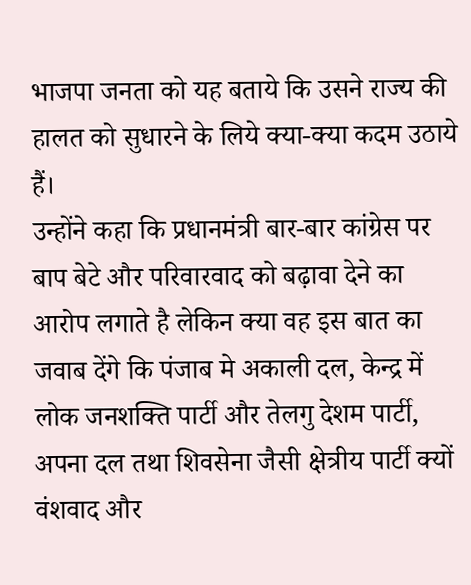भाजपा जनता को यह बताये कि उसने राज्य की हालत को सुधारने के लिये क्या-क्या कदम उठाये हैं।
उन्होंने कहा कि प्रधानमंत्री बार-बार कांग्रेस पर बाप बेटे और परिवारवाद को बढ़ावा देने का आरोप लगाते है लेकिन क्या वह इस बात का जवाब देंगे कि पंजाब मे अकाली दल, केन्द्र में लोक जनशक्ति पार्टी और तेलगु देशम पार्टी, अपना दल तथा शिवसेना जैसी क्षेत्रीय पार्टी क्यों वंशवाद और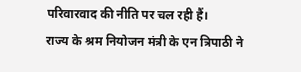परिवारवाद की नीति पर चल रही हैं।
राज्य के श्रम नियोजन मंत्री के एन त्रिपाठी ने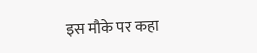इस मौके पर कहा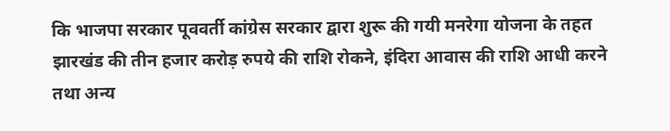कि भाजपा सरकार पूववर्ती कांग्रेस सरकार द्वारा शुरू की गयी मनरेगा योजना के तहत झारखंड की तीन हजार करोड़ रुपये की राशि रोकने, इंदिरा आवास की राशि आधी करने तथा अन्य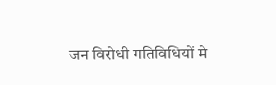जन विरोधी गतिविधियों मे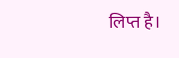लिप्त है।